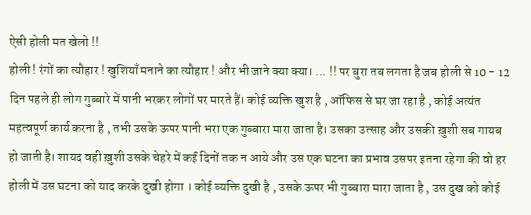ऐसी होली मत खेलो !!
होली ! रंगों का त्यौहार ! खुशियाँ मनाने का त्यौहार ! और भी जाने क्या क्या। ... !! पर बुरा तब लगता है जब होली से 10 - 12 दिन पहले ही लोग गुब्बारे में पानी भरकर लोगों पर मारते हैं। कोई व्यक्ति खुश है , ऑफिस से घर जा रहा है , कोई अत्यंत महत्वपूर्ण कार्य करना है , तभी उसके ऊपर पानी भरा एक गुब्बारा मारा जाता है। उसका उत्साह और उसकी ख़ुशी सब गायब हो जाती है। शायद वही ख़ुशी उसके चेहरे में कईं दिनों तक न आये और उस एक घटना का प्रभाव उसपर इतना रहेगा की वो हर होली में उस घटना को याद करके दुखी होगा । कोई व्यक्ति दुखी है , उसके ऊपर भी गुब्बारा मारा जाता है , उस दुख को कोई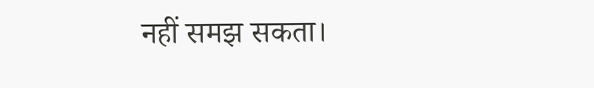नहीं समझ सकता।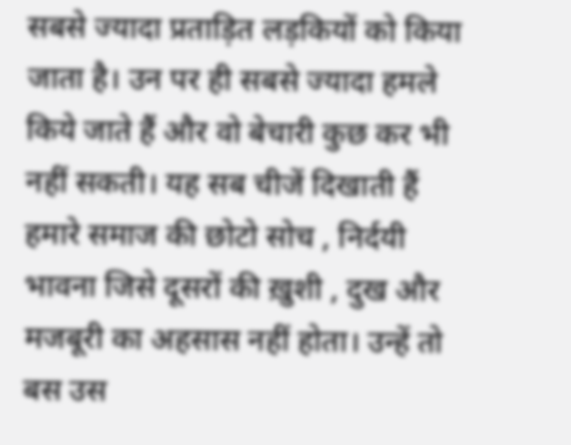सबसे ज्यादा प्रताड़ित लड़कियों को किया जाता है। उन पर ही सबसे ज्यादा हमले किये जाते हैं और वो बेचारी कुछ कर भी नहीं सकती। यह सब चीजें दिखाती हैं हमारे समाज की छोटो सोच , निर्दयी भावना जिसे दूसरों की ख़ुशी , दुख और मजबूरी का अहसास नहीं होता। उन्हें तो बस उस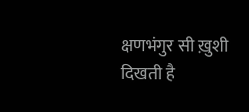क्षणभंगुर सी ख़ुशी दिखती है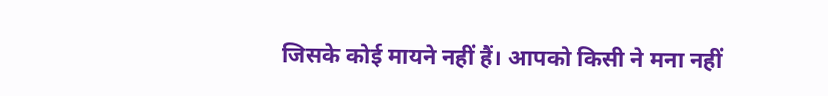जिसके कोई मायने नहीं हैं। आपको किसी ने मना नहीं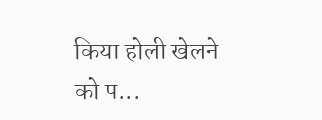किया होली खेलने को प...